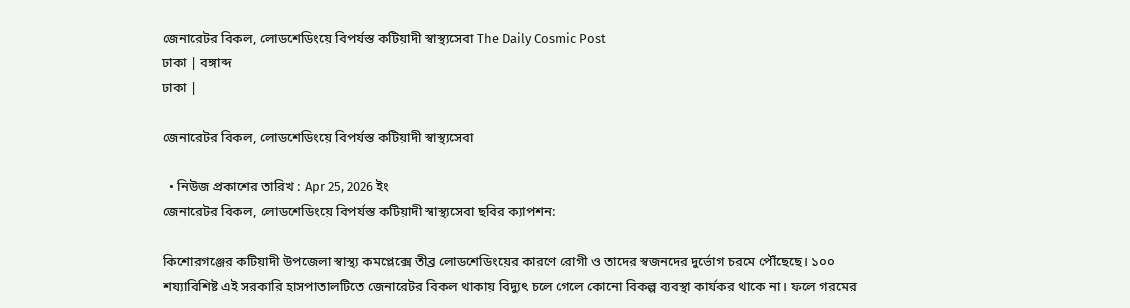জেনারেটর বিকল, লোডশেডিংয়ে বিপর্যস্ত কটিয়াদী স্বাস্থ্যসেবা The Daily Cosmic Post
ঢাকা | বঙ্গাব্দ
ঢাকা |

জেনারেটর বিকল, লোডশেডিংয়ে বিপর্যস্ত কটিয়াদী স্বাস্থ্যসেবা

  • নিউজ প্রকাশের তারিখ : Apr 25, 2026 ইং
জেনারেটর বিকল, লোডশেডিংয়ে বিপর্যস্ত কটিয়াদী স্বাস্থ্যসেবা ছবির ক্যাপশন:

কিশোরগঞ্জের কটিয়াদী উপজেলা স্বাস্থ্য কমপ্লেক্সে তীব্র লোডশেডিংয়ের কারণে রোগী ও তাদের স্বজনদের দুর্ভোগ চরমে পৌঁছেছে। ১০০ শয্যাবিশিষ্ট এই সরকারি হাসপাতালটিতে জেনারেটর বিকল থাকায় বিদ্যুৎ চলে গেলে কোনো বিকল্প ব্যবস্থা কার্যকর থাকে না। ফলে গরমের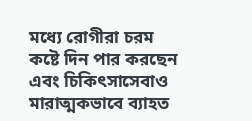মধ্যে রোগীরা চরম কষ্টে দিন পার করছেন এবং চিকিৎসাসেবাও মারাত্মকভাবে ব্যাহত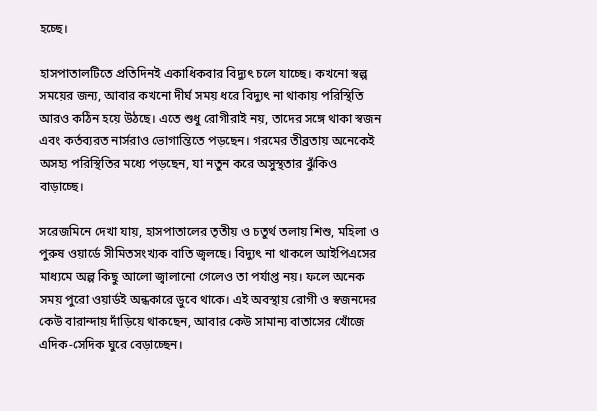হচ্ছে।

হাসপাতালটিতে প্রতিদিনই একাধিকবার বিদ্যুৎ চলে যাচ্ছে। কখনো স্বল্প সময়ের জন্য, আবার কখনো দীর্ঘ সময় ধরে বিদ্যুৎ না থাকায় পরিস্থিতি আরও কঠিন হয়ে উঠছে। এতে শুধু রোগীরাই নয়, তাদের সঙ্গে থাকা স্বজন এবং কর্তব্যরত নার্সরাও ভোগান্তিতে পড়ছেন। গরমের তীব্রতায় অনেকেই অসহ্য পরিস্থিতির মধ্যে পড়ছেন, যা নতুন করে অসুস্থতার ঝুঁকিও বাড়াচ্ছে।

সরেজমিনে দেখা যায়, হাসপাতালের তৃতীয় ও চতুর্থ তলায় শিশু, মহিলা ও পুরুষ ওয়ার্ডে সীমিতসংখ্যক বাতি জ্বলছে। বিদ্যুৎ না থাকলে আইপিএসের মাধ্যমে অল্প কিছু আলো জ্বালানো গেলেও তা পর্যাপ্ত নয়। ফলে অনেক সময় পুরো ওয়ার্ডই অন্ধকারে ডুবে থাকে। এই অবস্থায় রোগী ও স্বজনদের কেউ বারান্দায় দাঁড়িয়ে থাকছেন, আবার কেউ সামান্য বাতাসের খোঁজে এদিক-সেদিক ঘুরে বেড়াচ্ছেন।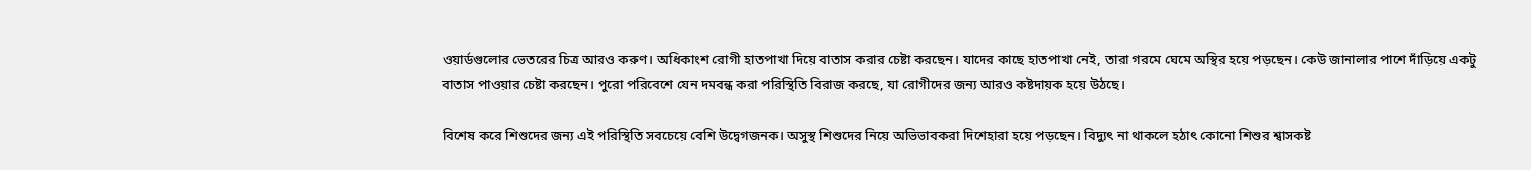ওয়ার্ডগুলোর ভেতরের চিত্র আরও করুণ। অধিকাংশ রোগী হাতপাখা দিয়ে বাতাস করার চেষ্টা করছেন। যাদের কাছে হাতপাখা নেই, তারা গরমে ঘেমে অস্থির হয়ে পড়ছেন। কেউ জানালার পাশে দাঁড়িয়ে একটু বাতাস পাওয়ার চেষ্টা করছেন। পুরো পরিবেশে যেন দমবন্ধ করা পরিস্থিতি বিরাজ করছে, যা রোগীদের জন্য আরও কষ্টদায়ক হয়ে উঠছে।

বিশেষ করে শিশুদের জন্য এই পরিস্থিতি সবচেয়ে বেশি উদ্বেগজনক। অসুস্থ শিশুদের নিয়ে অভিভাবকরা দিশেহারা হয়ে পড়ছেন। বিদ্যুৎ না থাকলে হঠাৎ কোনো শিশুর শ্বাসকষ্ট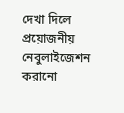দেখা দিলে প্রয়োজনীয় নেবুলাইজেশন করানো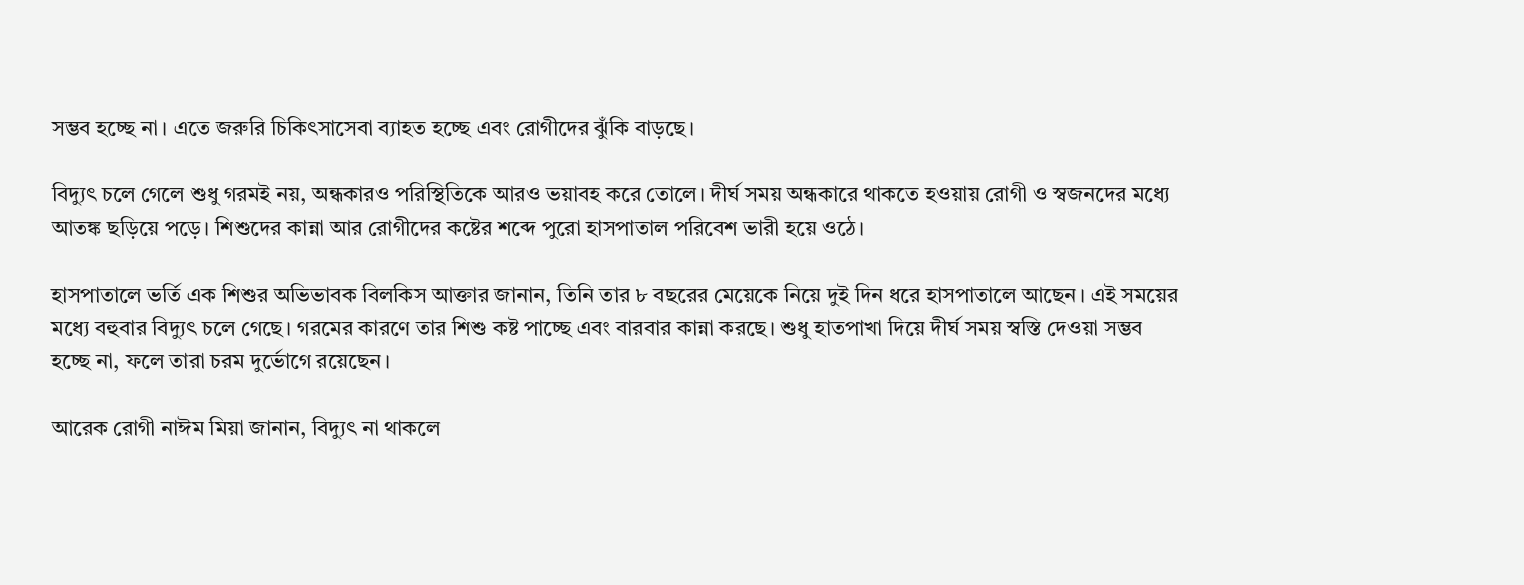সম্ভব হচ্ছে না। এতে জরুরি চিকিৎসাসেবা ব্যাহত হচ্ছে এবং রোগীদের ঝুঁকি বাড়ছে।

বিদ্যুৎ চলে গেলে শুধু গরমই নয়, অন্ধকারও পরিস্থিতিকে আরও ভয়াবহ করে তোলে। দীর্ঘ সময় অন্ধকারে থাকতে হওয়ায় রোগী ও স্বজনদের মধ্যে আতঙ্ক ছড়িয়ে পড়ে। শিশুদের কান্না আর রোগীদের কষ্টের শব্দে পুরো হাসপাতাল পরিবেশ ভারী হয়ে ওঠে।

হাসপাতালে ভর্তি এক শিশুর অভিভাবক বিলকিস আক্তার জানান, তিনি তার ৮ বছরের মেয়েকে নিয়ে দুই দিন ধরে হাসপাতালে আছেন। এই সময়ের মধ্যে বহুবার বিদ্যুৎ চলে গেছে। গরমের কারণে তার শিশু কষ্ট পাচ্ছে এবং বারবার কান্না করছে। শুধু হাতপাখা দিয়ে দীর্ঘ সময় স্বস্তি দেওয়া সম্ভব হচ্ছে না, ফলে তারা চরম দুর্ভোগে রয়েছেন।

আরেক রোগী নাঈম মিয়া জানান, বিদ্যুৎ না থাকলে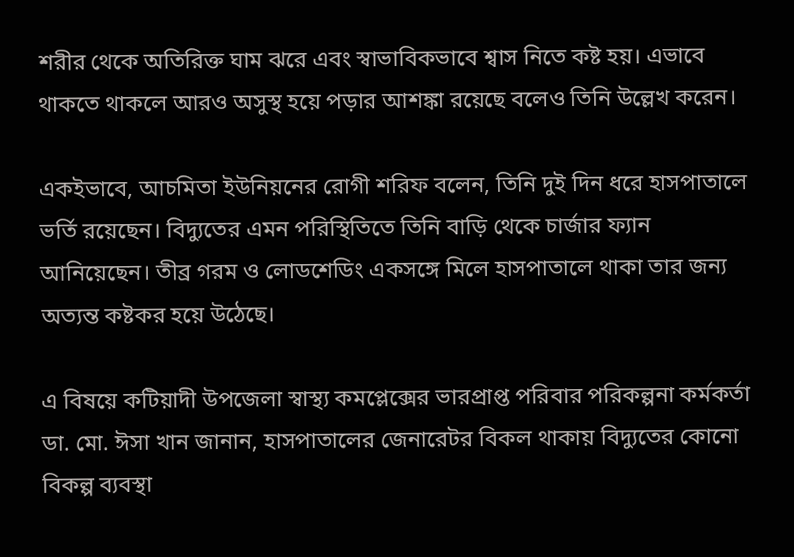শরীর থেকে অতিরিক্ত ঘাম ঝরে এবং স্বাভাবিকভাবে শ্বাস নিতে কষ্ট হয়। এভাবে থাকতে থাকলে আরও অসুস্থ হয়ে পড়ার আশঙ্কা রয়েছে বলেও তিনি উল্লেখ করেন।

একইভাবে, আচমিতা ইউনিয়নের রোগী শরিফ বলেন, তিনি দুই দিন ধরে হাসপাতালে ভর্তি রয়েছেন। বিদ্যুতের এমন পরিস্থিতিতে তিনি বাড়ি থেকে চার্জার ফ্যান আনিয়েছেন। তীব্র গরম ও লোডশেডিং একসঙ্গে মিলে হাসপাতালে থাকা তার জন্য অত্যন্ত কষ্টকর হয়ে উঠেছে।

এ বিষয়ে কটিয়াদী উপজেলা স্বাস্থ্য কমপ্লেক্সের ভারপ্রাপ্ত পরিবার পরিকল্পনা কর্মকর্তা ডা. মো. ঈসা খান জানান, হাসপাতালের জেনারেটর বিকল থাকায় বিদ্যুতের কোনো বিকল্প ব্যবস্থা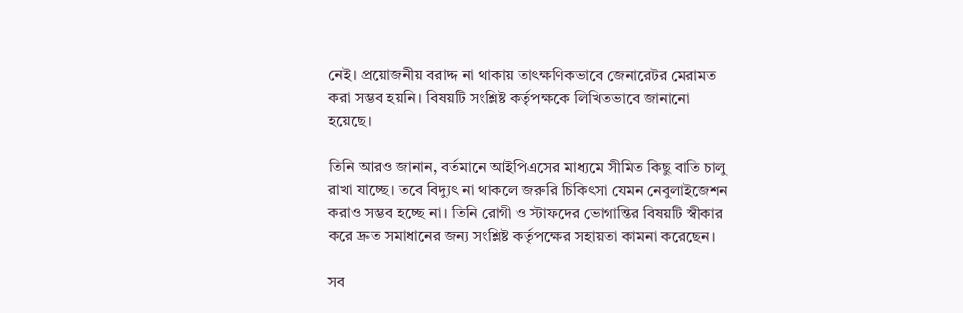নেই। প্রয়োজনীয় বরাদ্দ না থাকায় তাৎক্ষণিকভাবে জেনারেটর মেরামত করা সম্ভব হয়নি। বিষয়টি সংশ্লিষ্ট কর্তৃপক্ষকে লিখিতভাবে জানানো হয়েছে।

তিনি আরও জানান, বর্তমানে আইপিএসের মাধ্যমে সীমিত কিছু বাতি চালু রাখা যাচ্ছে। তবে বিদ্যুৎ না থাকলে জরুরি চিকিৎসা যেমন নেবুলাইজেশন করাও সম্ভব হচ্ছে না। তিনি রোগী ও স্টাফদের ভোগান্তির বিষয়টি স্বীকার করে দ্রুত সমাধানের জন্য সংশ্লিষ্ট কর্তৃপক্ষের সহায়তা কামনা করেছেন।

সব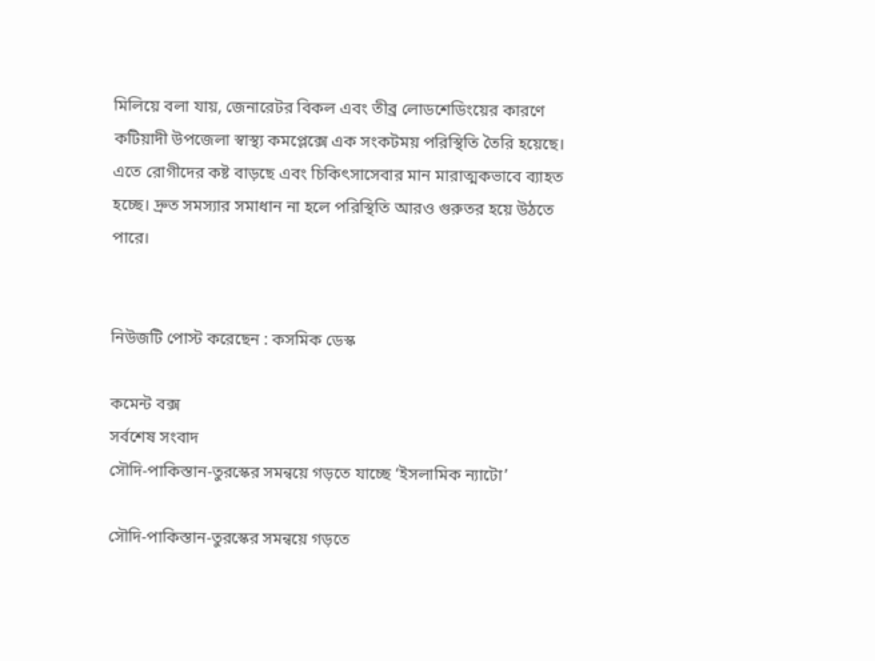মিলিয়ে বলা যায়, জেনারেটর বিকল এবং তীব্র লোডশেডিংয়ের কারণে কটিয়াদী উপজেলা স্বাস্থ্য কমপ্লেক্সে এক সংকটময় পরিস্থিতি তৈরি হয়েছে। এতে রোগীদের কষ্ট বাড়ছে এবং চিকিৎসাসেবার মান মারাত্মকভাবে ব্যাহত হচ্ছে। দ্রুত সমস্যার সমাধান না হলে পরিস্থিতি আরও গুরুতর হয়ে উঠতে পারে।


নিউজটি পোস্ট করেছেন : কসমিক ডেস্ক

কমেন্ট বক্স
সর্বশেষ সংবাদ
সৌদি-পাকিস্তান-তুরস্কের সমন্বয়ে গড়তে যাচ্ছে ‘ইসলামিক ন্যাটো’

সৌদি-পাকিস্তান-তুরস্কের সমন্বয়ে গড়তে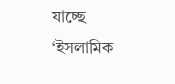যাচ্ছে ‘ইসলামিক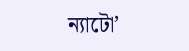ন্যাটো’